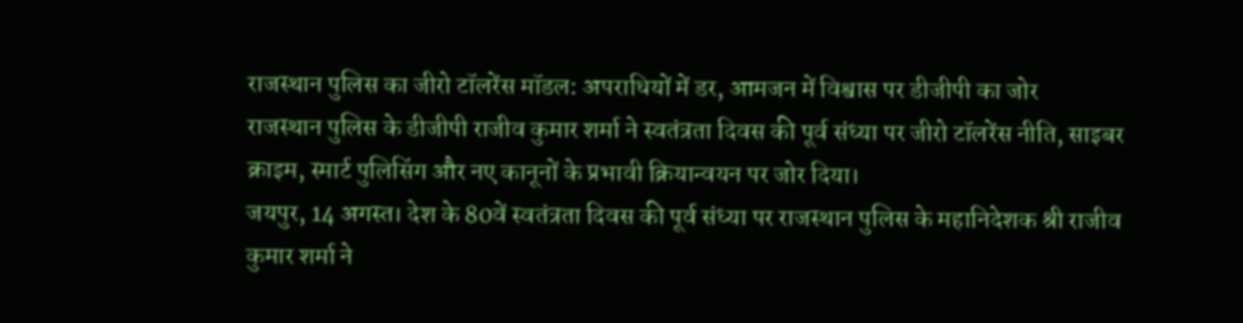राजस्थान पुलिस का जीरो टॉलरेंस मॉडल: अपराधियों में डर, आमजन में विश्वास पर डीजीपी का जोर
राजस्थान पुलिस के डीजीपी राजीव कुमार शर्मा ने स्वतंत्रता दिवस की पूर्व संध्या पर जीरो टॉलरेंस नीति, साइबर क्राइम, स्मार्ट पुलिसिंग और नए कानूनों के प्रभावी क्रियान्वयन पर जोर दिया।
जयपुर, 14 अगस्त। देश के 80वें स्वतंत्रता दिवस की पूर्व संध्या पर राजस्थान पुलिस के महानिदेशक श्री राजीव कुमार शर्मा ने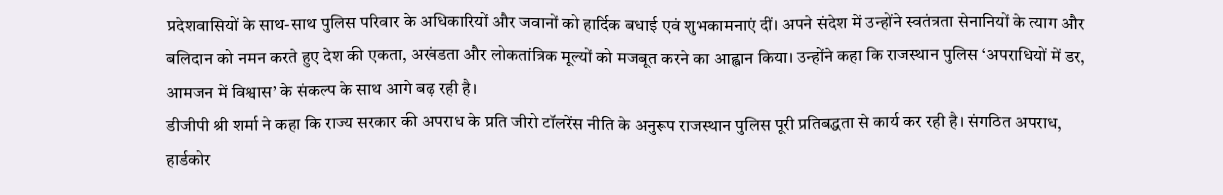प्रदेशवासियों के साथ-साथ पुलिस परिवार के अधिकारियों और जवानों को हार्दिक बधाई एवं शुभकामनाएं दीं। अपने संदेश में उन्होंने स्वतंत्रता सेनानियों के त्याग और बलिदान को नमन करते हुए देश की एकता, अखंडता और लोकतांत्रिक मूल्यों को मजबूत करने का आह्वान किया। उन्होंने कहा कि राजस्थान पुलिस ‘अपराधियों में डर, आमजन में विश्वास’ के संकल्प के साथ आगे बढ़ रही है।
डीजीपी श्री शर्मा ने कहा कि राज्य सरकार की अपराध के प्रति जीरो टॉलरेंस नीति के अनुरूप राजस्थान पुलिस पूरी प्रतिबद्धता से कार्य कर रही है। संगठित अपराध, हार्डकोर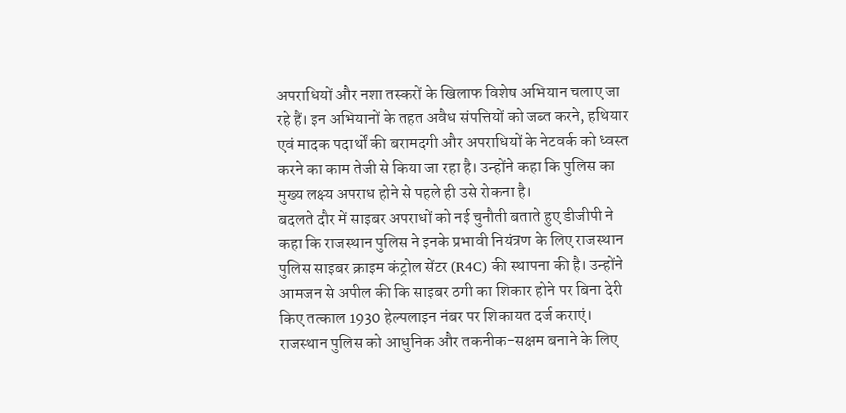अपराधियों और नशा तस्करों के खिलाफ विशेष अभियान चलाए जा रहे हैं। इन अभियानों के तहत अवैध संपत्तियों को जब्त करने, हथियार एवं मादक पदार्थों की बरामदगी और अपराधियों के नेटवर्क को ध्वस्त करने का काम तेजी से किया जा रहा है। उन्होंने कहा कि पुलिस का मुख्य लक्ष्य अपराध होने से पहले ही उसे रोकना है।
बदलते दौर में साइबर अपराधों को नई चुनौती बताते हुए डीजीपी ने कहा कि राजस्थान पुलिस ने इनके प्रभावी नियंत्रण के लिए राजस्थान पुलिस साइबर क्राइम कंट्रोल सेंटर (R4C) की स्थापना की है। उन्होंने आमजन से अपील की कि साइबर ठगी का शिकार होने पर बिना देरी किए तत्काल 1930 हेल्पलाइन नंबर पर शिकायत दर्ज कराएं।
राजस्थान पुलिस को आधुनिक और तकनीक-सक्षम बनाने के लिए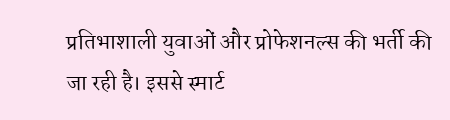प्रतिभाशाली युवाओं और प्रोफेशनल्स की भर्ती की जा रही है। इससे स्मार्ट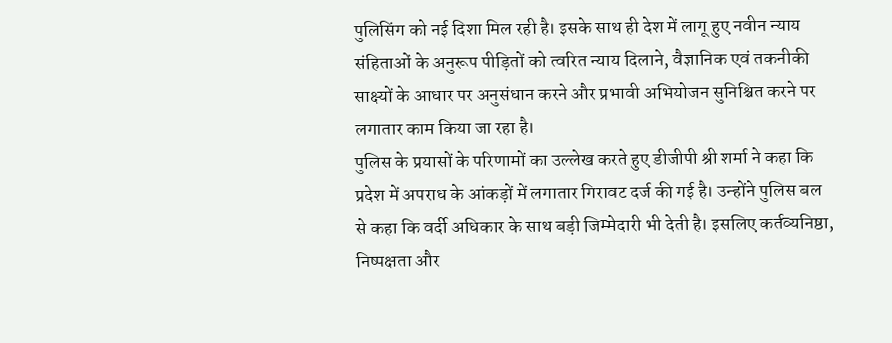पुलिसिंग को नई दिशा मिल रही है। इसके साथ ही देश में लागू हुए नवीन न्याय संहिताओं के अनुरूप पीड़ितों को त्वरित न्याय दिलाने, वैज्ञानिक एवं तकनीकी साक्ष्यों के आधार पर अनुसंधान करने और प्रभावी अभियोजन सुनिश्चित करने पर लगातार काम किया जा रहा है।
पुलिस के प्रयासों के परिणामों का उल्लेख करते हुए डीजीपी श्री शर्मा ने कहा कि प्रदेश में अपराध के आंकड़ों में लगातार गिरावट दर्ज की गई है। उन्होंने पुलिस बल से कहा कि वर्दी अधिकार के साथ बड़ी जिम्मेदारी भी देती है। इसलिए कर्तव्यनिष्ठा, निष्पक्षता और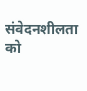संवेदनशीलता को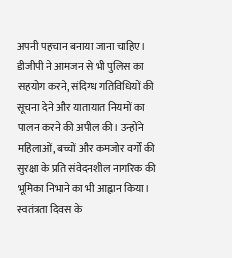अपनी पहचान बनाया जाना चाहिए।
डीजीपी ने आमजन से भी पुलिस का सहयोग करने, संदिग्ध गतिविधियों की सूचना देने और यातायात नियमों का पालन करने की अपील की। उन्होंने महिलाओं, बच्चों और कमजोर वर्गों की सुरक्षा के प्रति संवेदनशील नागरिक की भूमिका निभाने का भी आह्वान किया। स्वतंत्रता दिवस के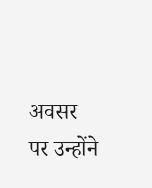अवसर पर उन्होंने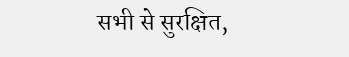सभी से सुरक्षित,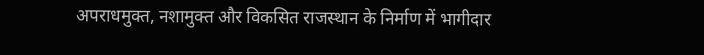अपराधमुक्त, नशामुक्त और विकसित राजस्थान के निर्माण में भागीदार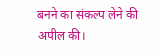बनने का संकल्प लेने की अपील की।